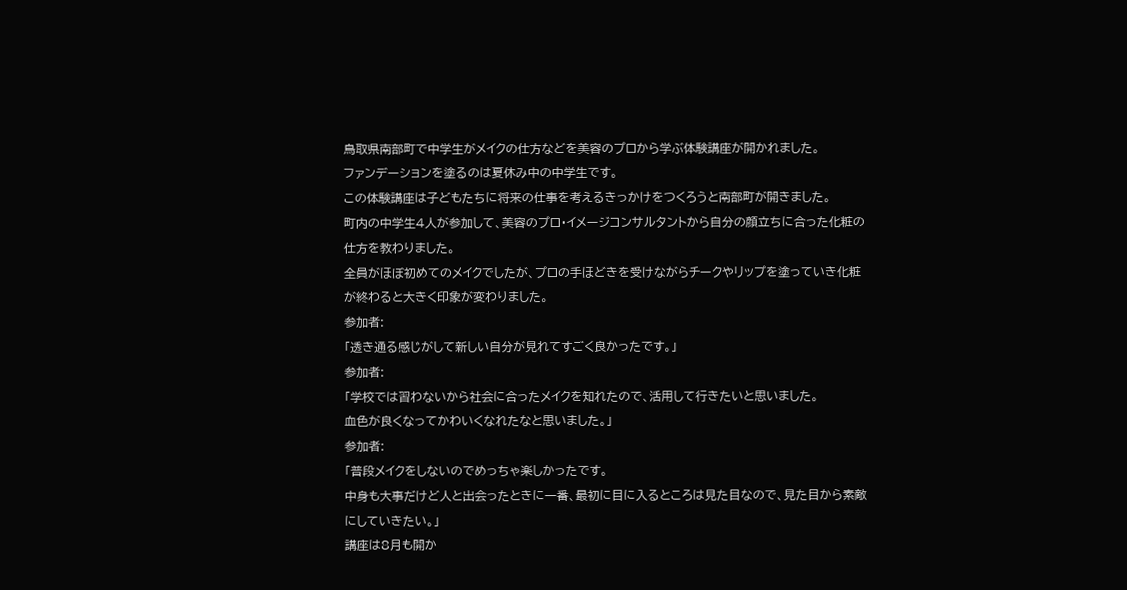鳥取県南部町で中学生がメイクの仕方などを美容のプロから学ぶ体験講座が開かれました。
ファンデーションを塗るのは夏休み中の中学生です。
この体験講座は子どもたちに将来の仕事を考えるきっかけをつくろうと南部町が開きました。
町内の中学生4人が参加して、美容のプロ・イメージコンサルタントから自分の顔立ちに合った化粧の仕方を教わりました。
全員がほぼ初めてのメイクでしたが、プロの手ほどきを受けながらチークやリップを塗っていき化粧が終わると大きく印象が変わりました。
参加者:
「透き通る感じがして新しい自分が見れてすごく良かったです。」
参加者:
「学校では習わないから社会に合ったメイクを知れたので、活用して行きたいと思いました。
血色が良くなってかわいくなれたなと思いました。」
参加者:
「普段メイクをしないのでめっちゃ楽しかったです。
中身も大事だけど人と出会ったときに一番、最初に目に入るところは見た目なので、見た目から素敵にしていきたい。」
講座は8月も開か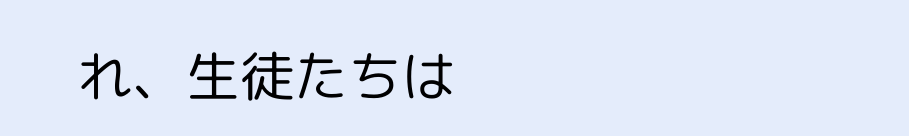れ、生徒たちは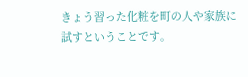きょう習った化粧を町の人や家族に試すということです。